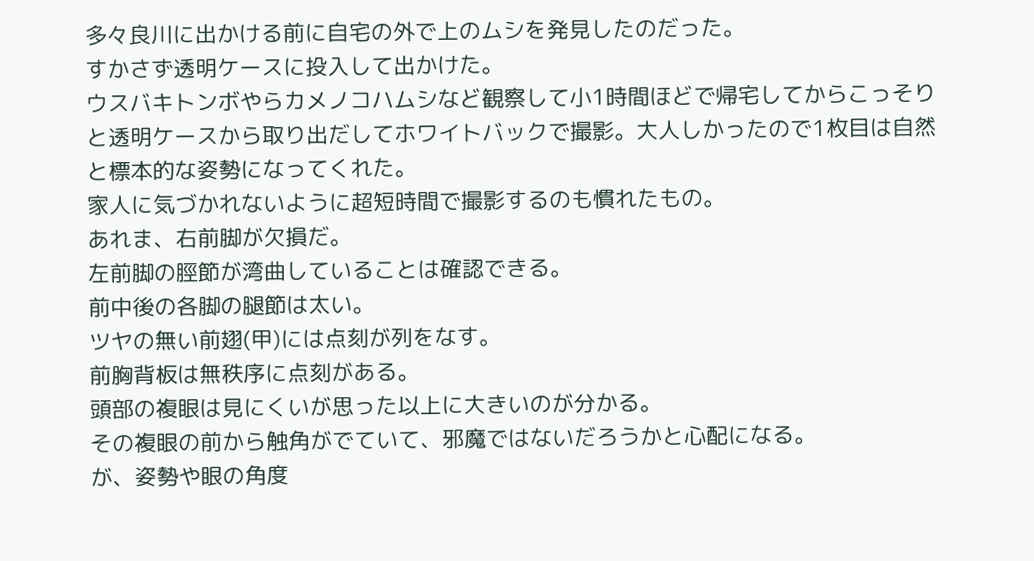多々良川に出かける前に自宅の外で上のムシを発見したのだった。
すかさず透明ケースに投入して出かけた。
ウスバキトンボやらカメノコハムシなど観察して小1時間ほどで帰宅してからこっそりと透明ケースから取り出だしてホワイトバックで撮影。大人しかったので1枚目は自然と標本的な姿勢になってくれた。
家人に気づかれないように超短時間で撮影するのも慣れたもの。
あれま、右前脚が欠損だ。
左前脚の脛節が湾曲していることは確認できる。
前中後の各脚の腿節は太い。
ツヤの無い前翅(甲)には点刻が列をなす。
前胸背板は無秩序に点刻がある。
頭部の複眼は見にくいが思った以上に大きいのが分かる。
その複眼の前から触角がでていて、邪魔ではないだろうかと心配になる。
が、姿勢や眼の角度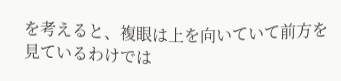を考えると、複眼は上を向いていて前方を見ているわけでは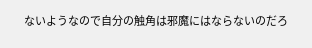ないようなので自分の触角は邪魔にはならないのだろ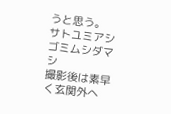うと思う。
サトユミアシゴミムシダマシ
撮影後は素早く玄関外へ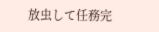放虫して任務完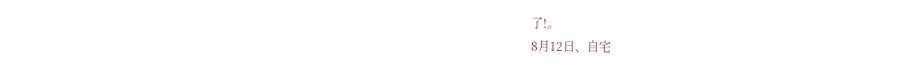了!。
8月12日、自宅